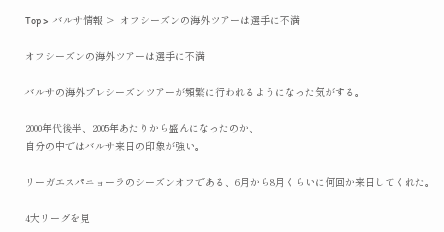Top >  バルサ情報 >  オフシーズンの海外ツアーは選手に不満

オフシーズンの海外ツアーは選手に不満

バルサの海外プレシーズンツアーが頻繁に行われるようになった気がする。

2000年代後半、2005年あたりから盛んになったのか、
自分の中ではバルサ来日の印象が強い。

リーガエスパニョーラのシーズンオフである、6月から8月くらいに何回か来日してくれた。

4大リーグを見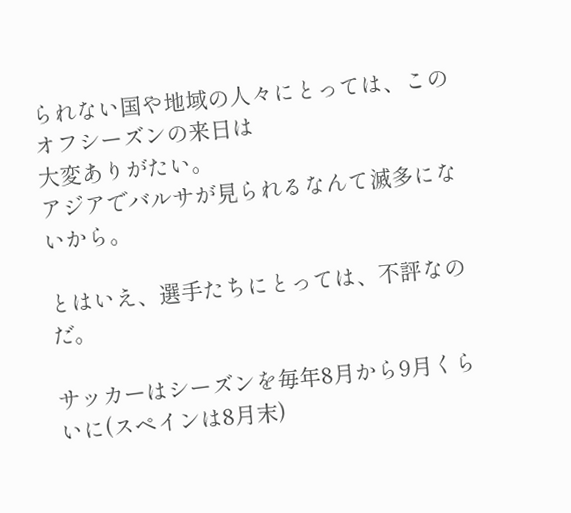られない国や地域の人々にとっては、このオフシーズンの来日は
大変ありがたい。
アジアでバルサが見られるなんて滅多にないから。

とはいえ、選手たちにとっては、不評なのだ。

サッカーはシーズンを毎年8月から9月くらいに(スペインは8月末)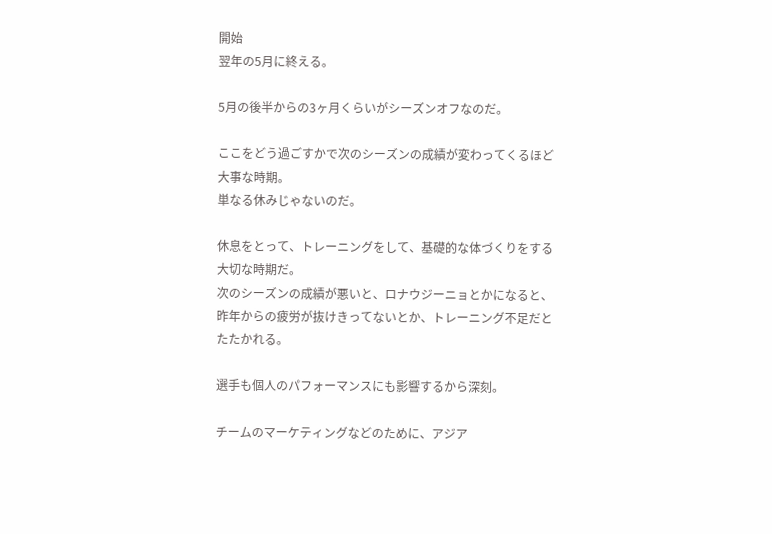開始
翌年の5月に終える。

5月の後半からの3ヶ月くらいがシーズンオフなのだ。

ここをどう過ごすかで次のシーズンの成績が変わってくるほど大事な時期。
単なる休みじゃないのだ。

休息をとって、トレーニングをして、基礎的な体づくりをする大切な時期だ。
次のシーズンの成績が悪いと、ロナウジーニョとかになると、
昨年からの疲労が抜けきってないとか、トレーニング不足だとたたかれる。

選手も個人のパフォーマンスにも影響するから深刻。

チームのマーケティングなどのために、アジア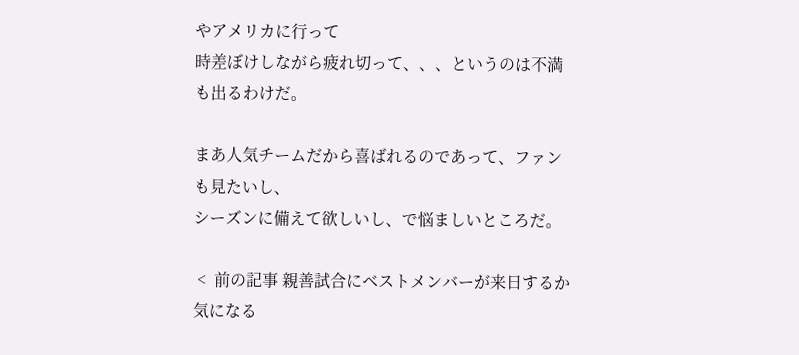やアメリカに行って
時差ぼけしながら疲れ切って、、、というのは不満も出るわけだ。

まあ人気チームだから喜ばれるのであって、ファンも見たいし、
シーズンに備えて欲しいし、で悩ましいところだ。

 <  前の記事 親善試合にベストメンバーが来日するか気になる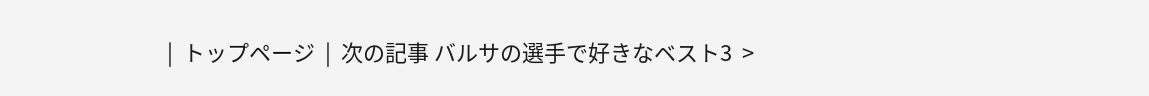|  トップページ  |  次の記事 バルサの選手で好きなベスト3  >